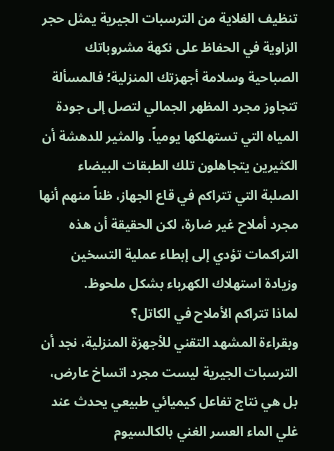تنظيف الغلاية من الترسبات الجيرية يمثل حجر الزاوية في الحفاظ على نكهة مشروباتك الصباحية وسلامة أجهزتك المنزلية؛ فالمسألة تتجاوز مجرد المظهر الجمالي لتصل إلى جودة المياه التي تستهلكها يومياً. والمثير للدهشة أن الكثيرين يتجاهلون تلك الطبقات البيضاء الصلبة التي تتراكم في قاع الجهاز، ظناً منهم أنها مجرد أملاح غير ضارة، لكن الحقيقة أن هذه التراكمات تؤدي إلى إبطاء عملية التسخين وزيادة استهلاك الكهرباء بشكل ملحوظ.
لماذا تتراكم الأملاح في الكاتل؟
وبقراءة المشهد التقني للأجهزة المنزلية، نجد أن الترسبات الجيرية ليست مجرد اتساخ عارض، بل هي نتاج تفاعل كيميائي طبيعي يحدث عند غلي الماء العسر الغني بالكالسيوم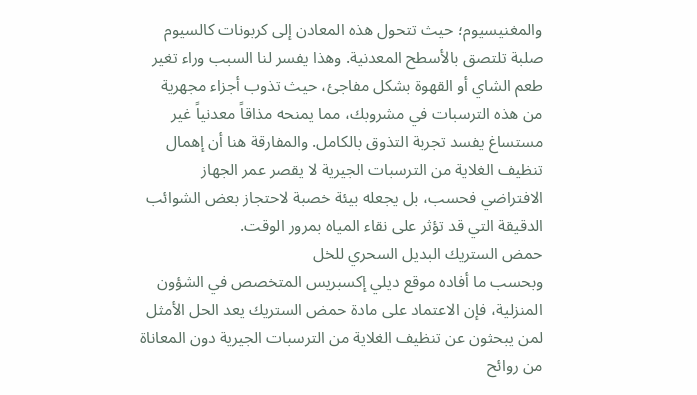والمغنيسيوم؛ حيث تتحول هذه المعادن إلى كربونات كالسيوم صلبة تلتصق بالأسطح المعدنية. وهذا يفسر لنا السبب وراء تغير طعم الشاي أو القهوة بشكل مفاجئ، حيث تذوب أجزاء مجهرية من هذه الترسبات في مشروبك، مما يمنحه مذاقاً معدنياً غير مستساغ يفسد تجربة التذوق بالكامل. والمفارقة هنا أن إهمال تنظيف الغلاية من الترسبات الجيرية لا يقصر عمر الجهاز الافتراضي فحسب، بل يجعله بيئة خصبة لاحتجاز بعض الشوائب الدقيقة التي قد تؤثر على نقاء المياه بمرور الوقت.
حمض الستريك البديل السحري للخل
وبحسب ما أفاده موقع ديلي إكسبريس المتخصص في الشؤون المنزلية، فإن الاعتماد على مادة حمض الستريك يعد الحل الأمثل لمن يبحثون عن تنظيف الغلاية من الترسبات الجيرية دون المعاناة من روائح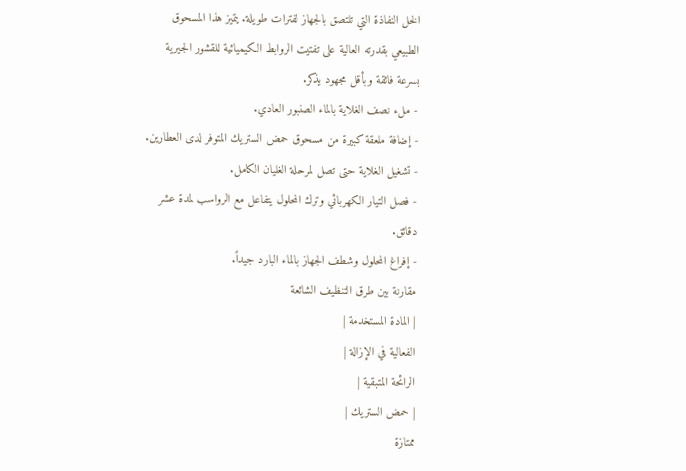الخل النفاذة التي تلتصق بالجهاز لفترات طويلة. يتميز هذا المسحوق الطبيعي بقدرته العالية على تفتيت الروابط الكيميائية للقشور الجيرية بسرعة فائقة وبأقل مجهود يذكر.
- ملء نصف الغلاية بالماء الصنبور العادي.
- إضافة ملعقة كبيرة من مسحوق حمض الستريك المتوفر لدى العطارين.
- تشغيل الغلاية حتى تصل لمرحلة الغليان الكامل.
- فصل التيار الكهربائي وترك المحلول يتفاعل مع الرواسب لمدة عشر دقائق.
- إفراغ المحلول وشطف الجهاز بالماء البارد جيداً.
مقارنة بين طرق التنظيف الشائعة
| المادة المستخدمة |
الفعالية في الإزالة |
الرائحة المتبقية |
| حمض الستريك |
ممتازة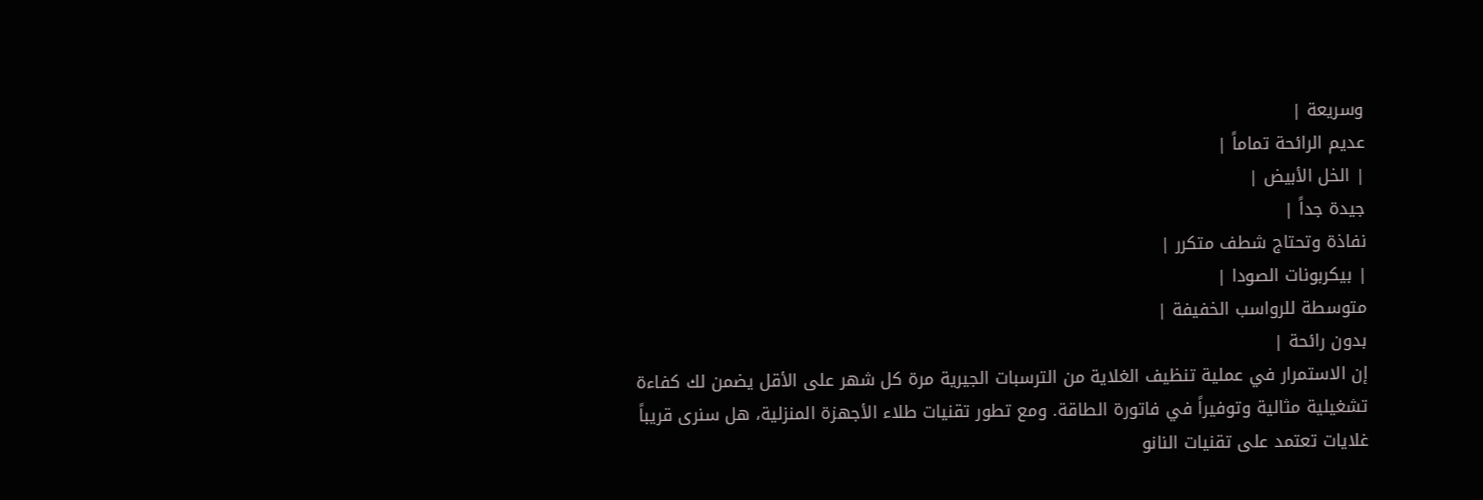وسريعة |
عديم الرائحة تماماً |
| الخل الأبيض |
جيدة جداً |
نفاذة وتحتاج شطف متكرر |
| بيكربونات الصودا |
متوسطة للرواسب الخفيفة |
بدون رائحة |
إن الاستمرار في عملية تنظيف الغلاية من الترسبات الجيرية مرة كل شهر على الأقل يضمن لك كفاءة تشغيلية مثالية وتوفيراً في فاتورة الطاقة. ومع تطور تقنيات طلاء الأجهزة المنزلية، هل سنرى قريباً غلايات تعتمد على تقنيات النانو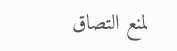لمنع التصاق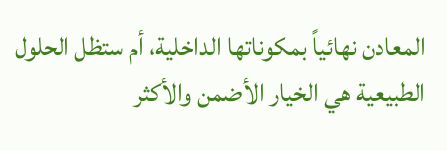المعادن نهائياً بمكوناتها الداخلية، أم ستظل الحلول الطبيعية هي الخيار الأضمن والأكثر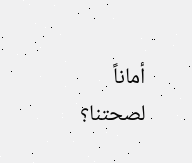أماناً لصحتنا؟